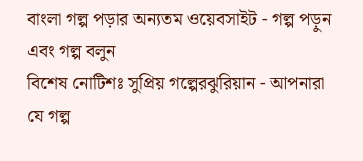বাংলা গল্প পড়ার অন্যতম ওয়েবসাইট - গল্প পড়ুন এবং গল্প বলুন
বিশেষ নোটিশঃ সুপ্রিয় গল্পেরঝুরিয়ান - আপনারা যে গল্প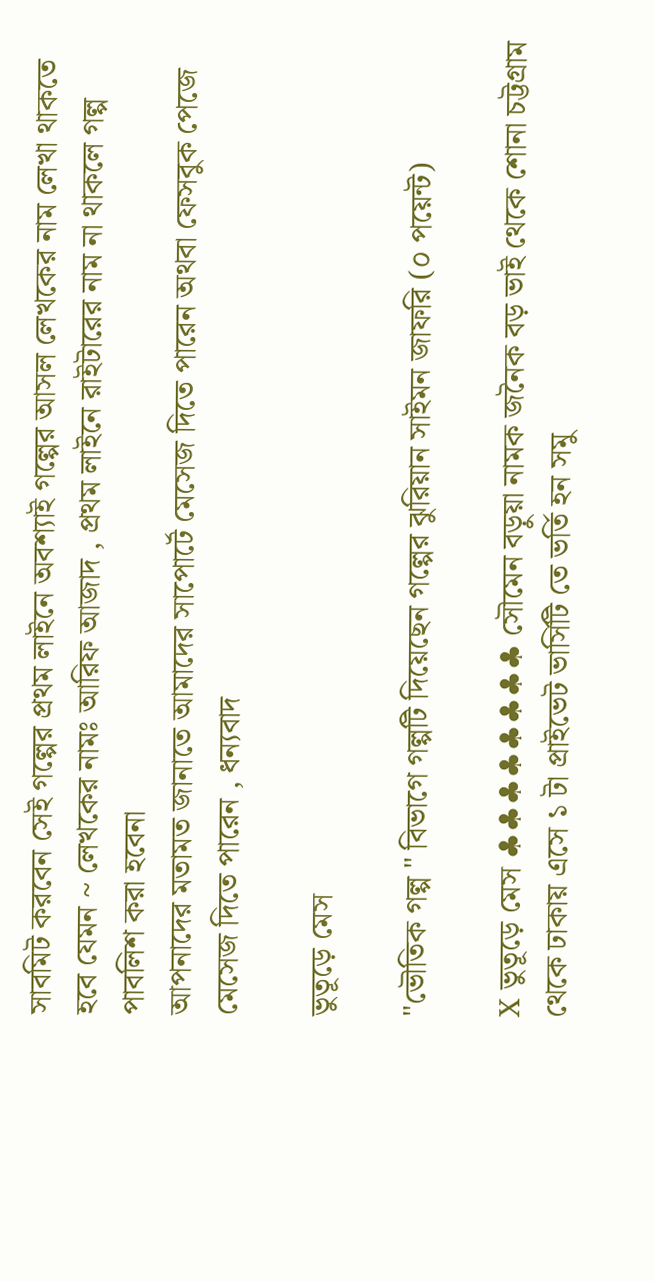সাবমিট করবেন সেই গল্পের প্রথম লাইনে অবশ্যাই গল্পের আসল লেখকের নাম লেখা থাকতে হবে যেমন ~ লেখকের নামঃ আরিফ আজাদ , প্রথম লাইনে রাইটারের নাম না থাকলে গল্প পাবলিশ করা হবেনা
আপনাদের মতামত জানাতে আমাদের সাপোর্টে মেসেজ দিতে পারেন অথবা ফেসবুক পেজে মেসেজ দিতে পারেন , ধন্যবাদ

ভুতূড়ে মেস

"ভৌতিক গল্প " বিভাগে গল্পটি দিয়েছেন গল্পের ঝুরিয়ান সাইমন জাফরি (০ পয়েন্ট)

X ভুতূড়ে মেস ♣♣♣♣♣♣♣♣ সৌমেন বড়ুয়া নামক জনৈক বড় ভাই থেকে শোনা চট্টগ্রাম থেকে ঢাকায় এসে ১ টা প্রাইভেট ভার্সিটি তে ভর্তি হন সমু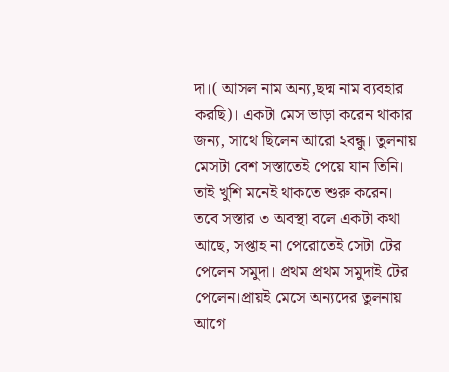দা।( আসল নাম অন্য,ছদ্ম নাম ব্যবহার করছি)। একটা মেস ভাড়া করেন থাকার জন্য, সাথে ছিলেন আরো ২বন্ধু। তুলনায় মেসটা বেশ সস্তাতেই পেয়ে যান তিনি। তাই খুশি মনেই থাকতে শুরু করেন। তবে সস্তার ৩ অবস্থা বলে একটা কথা আছে, সপ্তাহ না পেরোতেই সেটা টের পেলেন সমুদা। প্রথম প্রথম সমুদাই টের পেলেন।প্রায়ই মেসে অন্যদের তুলনায় আগে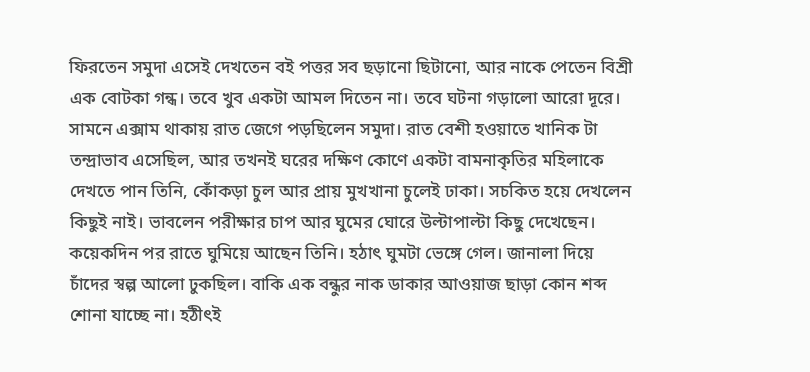ফিরতেন সমুদা এসেই দেখতেন বই পত্তর সব ছড়ানো ছিটানো, আর নাকে পেতেন বিশ্রী এক বোটকা গন্ধ। তবে খুব একটা আমল দিতেন না। তবে ঘটনা গড়ালো আরো দূরে। সামনে এক্সাম থাকায় রাত জেগে পড়ছিলেন সমুদা। রাত বেশী হওয়াতে খানিক টা তন্দ্রাভাব এসেছিল, আর তখনই ঘরের দক্ষিণ কোণে একটা বামনাকৃতির মহিলাকে দেখতে পান তিনি, কোঁকড়া চুল আর প্রায় মুখখানা চুলেই ঢাকা। সচকিত হয়ে দেখলেন কিছুই নাই। ভাবলেন পরীক্ষার চাপ আর ঘুমের ঘোরে উল্টাপাল্টা কিছু দেখেছেন। কয়েকদিন পর রাতে ঘুমিয়ে আছেন তিনি। হঠাৎ ঘুমটা ভেঙ্গে গেল। জানালা দিয়ে চাঁদের স্বল্প আলো ঢুকছিল। বাকি এক বন্ধুর নাক ডাকার আওয়াজ ছাড়া কোন শব্দ শোনা যাচ্ছে না। হঠীৎই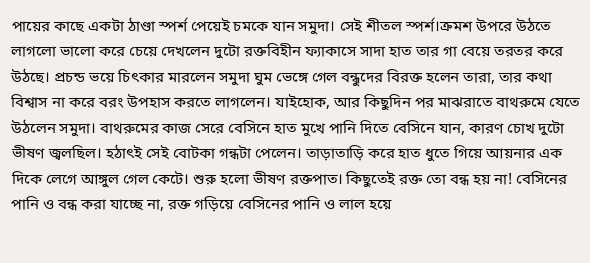পায়ের কাছে একটা ঠাণ্ডা স্পর্শ পেয়েই চমকে যান সমুদা। সেই শীতল স্পর্শ।ক্রমশ উপরে উঠতে লাগলো ভালো করে চেয়ে দেখলেন দুটো রক্তবিহীন ফ্যাকাসে সাদা হাত তার গা বেয়ে তরতর করে উঠছে। প্রচন্ড ভয়ে চিৎকার মারলেন সমুদা ঘুম ভেঙ্গে গেল বন্ধুদের বিরক্ত হলেন তারা, তার কথা বিশ্বাস না করে বরং উপহাস করতে লাগলেন। যাইহোক, আর কিছুদিন পর মাঝরাতে বাথরুমে যেতে উঠলেন সমুদা। বাথরুমের কাজ সেরে বেসিনে হাত মুখে পানি দিতে বেসিনে যান, কারণ চোখ দুটো ভীষণ জ্বলছিল। হঠাৎই সেই বোটকা গন্ধটা পেলেন। তাড়াতাড়ি করে হাত ধুতে গিয়ে আয়নার এক দিকে লেগে আঙ্গুল গেল কেটে। শুরু হলো ভীষণ রক্তপাত। কিছুতেই রক্ত তো বন্ধ হয় না! বেসিনের পানি ও বন্ধ করা যাচ্ছে না, রক্ত গড়িয়ে বেসিনের পানি ও লাল হয়ে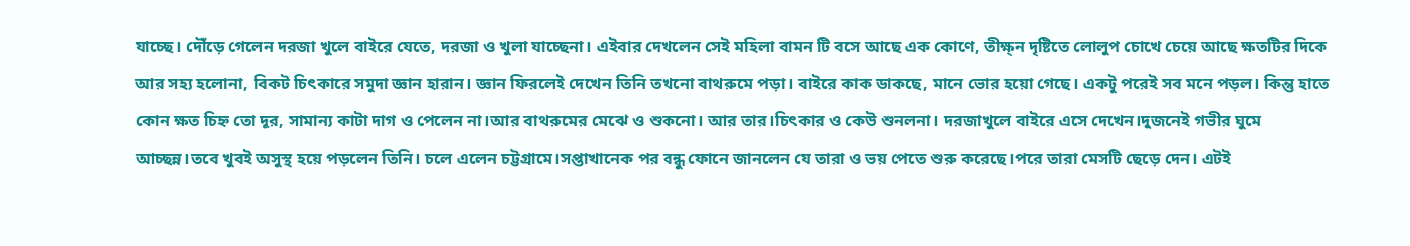যাচ্ছে। দৌঁড়ে গেলেন দরজা খুলে বাইরে যেতে, দরজা ও খুলা যাচ্ছেনা। এইবার দেখলেন সেই মহিলা বামন টি বসে আছে এক কোণে, তীক্ষ্ন দৃষ্টিতে লোলুপ চোখে চেয়ে আছে ক্ষতটির দিকে আর সহ্য হলোনা, বিকট চিৎকারে সমুদা জ্ঞান হারান। জ্ঞান ফিরলেই দেখেন তিনি তখনো বাথরুমে পড়া। বাইরে কাক ডাকছে, মানে ভোর হয়ো গেছে। একটু পরেই সব মনে পড়ল। কিন্তু হাতে কোন ক্ষত চিহ্ন তো দূর, সামান্য কাটা দাগ ও পেলেন না।আর বাথরুমের মেঝে ও শুকনো। আর তার।চিৎকার ও কেউ শুনলনা। দরজাখুলে বাইরে এসে দেখেন।দুজনেই গভীর ঘুমে আচ্ছন্ন।তবে খুবই অসুস্থ হয়ে পড়লেন তিনি। চলে এলেন চট্টগ্রামে।সপ্তাখানেক পর বন্ধু ফোনে জানলেন যে তারা ও ভয় পেতে শুরু করেছে।পরে তারা মেসটি ছেড়ে দেন। এটই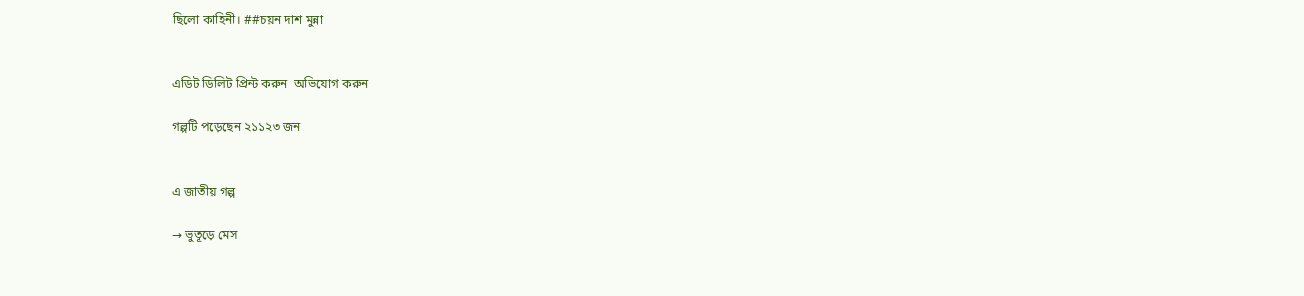ছিলো কাহিনী। ##চয়ন দাশ মুন্না


এডিট ডিলিট প্রিন্ট করুন  অভিযোগ করুন

গল্পটি পড়েছেন ২১১২৩ জন


এ জাতীয় গল্প

→ ভুতূড়ে মেস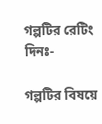গল্পটির রেটিং দিনঃ-

গল্পটির বিষয়ে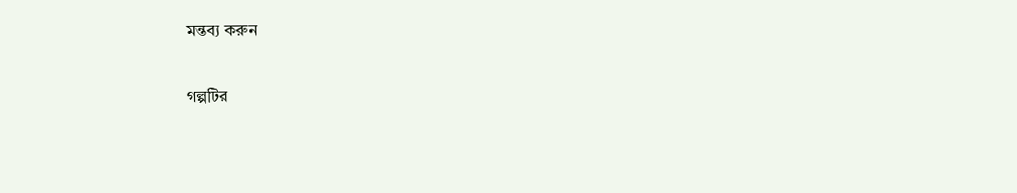মন্তব্য করুন

গল্পটির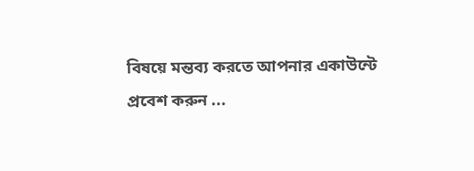বিষয়ে মন্তব্য করতে আপনার একাউন্টে প্রবেশ করুন ...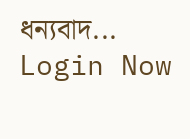ধন্যবাদ... Login Now